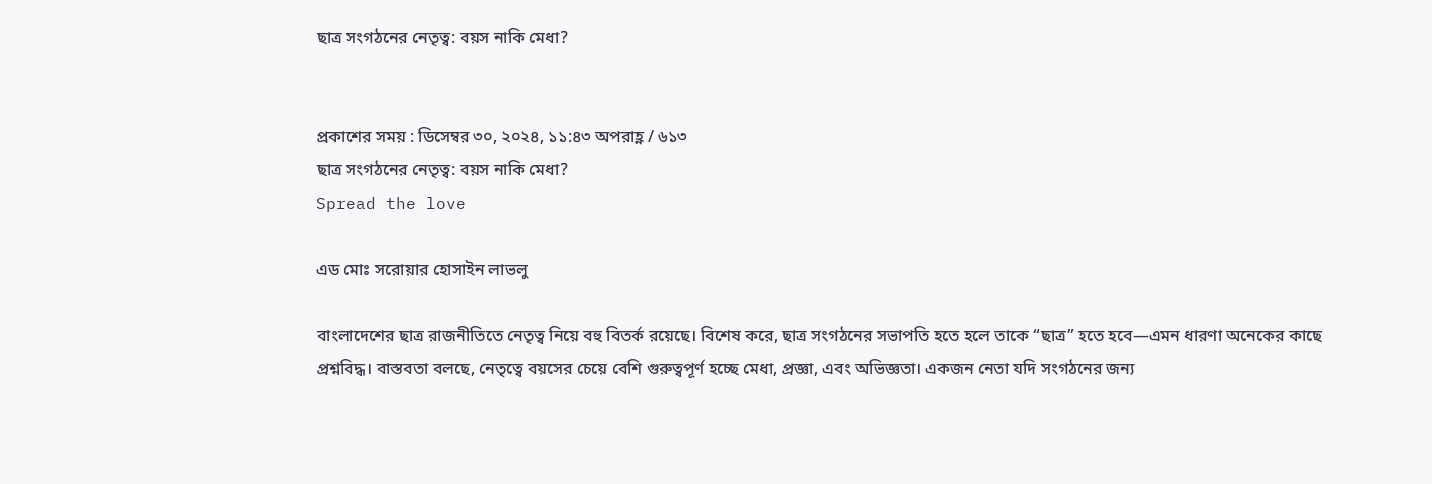ছাত্র সংগঠনের নেতৃত্ব: বয়স নাকি মেধা?


প্রকাশের সময় : ডিসেম্বর ৩০, ২০২৪, ১১:৪৩ অপরাহ্ণ / ৬১৩
ছাত্র সংগঠনের নেতৃত্ব: বয়স নাকি মেধা?
Spread the love

এড মোঃ সরোয়ার হোসাইন লাভলু

বাংলাদেশের ছাত্র রাজনীতিতে নেতৃত্ব নিয়ে বহু বিতর্ক রয়েছে। বিশেষ করে, ছাত্র সংগঠনের সভাপতি হতে হলে তাকে “ছাত্র” হতে হবে—এমন ধারণা অনেকের কাছে প্রশ্নবিদ্ধ। বাস্তবতা বলছে, নেতৃত্বে বয়সের চেয়ে বেশি গুরুত্বপূর্ণ হচ্ছে মেধা, প্রজ্ঞা, এবং অভিজ্ঞতা। একজন নেতা যদি সংগঠনের জন্য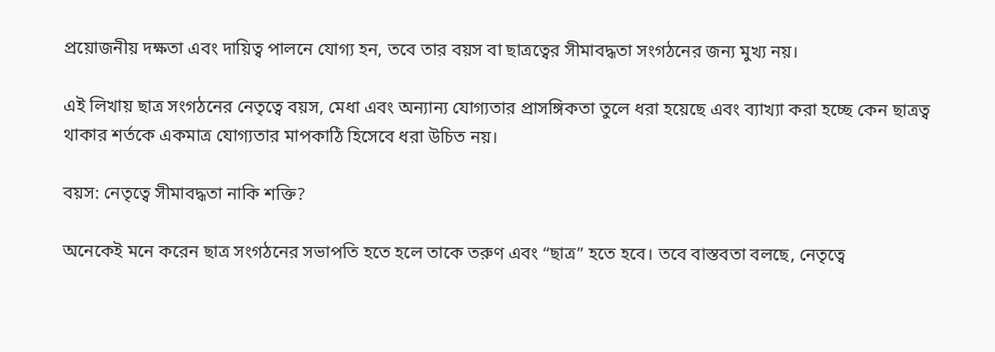প্রয়োজনীয় দক্ষতা এবং দায়িত্ব পালনে যোগ্য হন, তবে তার বয়স বা ছাত্রত্বের সীমাবদ্ধতা সংগঠনের জন্য মুখ্য নয়।

এই লিখায় ছাত্র সংগঠনের নেতৃত্বে বয়স, মেধা এবং অন্যান্য যোগ্যতার প্রাসঙ্গিকতা তুলে ধরা হয়েছে এবং ব্যাখ্যা করা হচ্ছে কেন ছাত্রত্ব থাকার শর্তকে একমাত্র যোগ্যতার মাপকাঠি হিসেবে ধরা উচিত নয়।

বয়স: নেতৃত্বে সীমাবদ্ধতা নাকি শক্তি?

অনেকেই মনে করেন ছাত্র সংগঠনের সভাপতি হতে হলে তাকে তরুণ এবং “ছাত্র” হতে হবে। তবে বাস্তবতা বলছে, নেতৃত্বে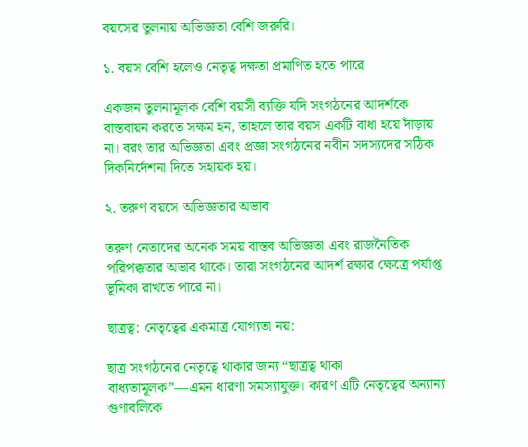বয়সের তুলনায় অভিজ্ঞতা বেশি জরুরি।

১. বয়স বেশি হলেও নেতৃত্ব দক্ষতা প্রমাণিত হতে পারে

একজন তুলনামূলক বেশি বয়সী ব্যক্তি যদি সংগঠনের আদর্শকে বাস্তবায়ন করতে সক্ষম হন, তাহলে তার বয়স একটি বাধা হয়ে দাঁড়ায় না। বরং তার অভিজ্ঞতা এবং প্রজ্ঞা সংগঠনের নবীন সদস্যদের সঠিক দিকনির্দেশনা দিতে সহায়ক হয়।

২. তরুণ বয়সে অভিজ্ঞতার অভাব

তরুণ নেতাদের অনেক সময় বাস্তব অভিজ্ঞতা এবং রাজনৈতিক পরিপক্কতার অভাব থাকে। তারা সংগঠনের আদর্শ রক্ষার ক্ষেত্রে পর্যাপ্ত ভূমিকা রাখতে পারে না।

ছাত্রত্ব: নেতৃত্বের একমাত্র যোগ্যতা নয়:

ছাত্র সংগঠনের নেতৃত্বে থাকার জন্য “ছাত্রত্ব থাকা বাধ্যতামূলক”—এমন ধারণা সমস্যাযুক্ত। কারণ এটি নেতৃত্বের অন্যান্য গুণাবলিকে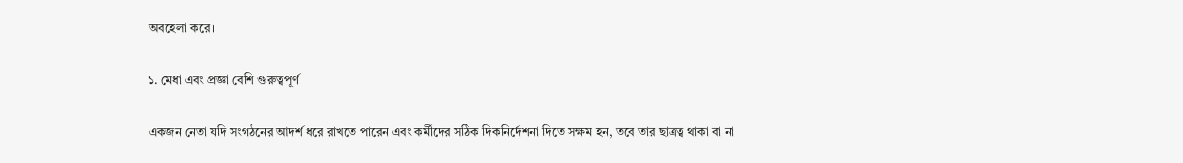অবহেলা করে।

১. মেধা এবং প্রজ্ঞা বেশি গুরুত্বপূর্ণ

একজন নেতা যদি সংগঠনের আদর্শ ধরে রাখতে পারেন এবং কর্মীদের সঠিক দিকনির্দেশনা দিতে সক্ষম হন, তবে তার ছাত্রত্ব থাকা বা না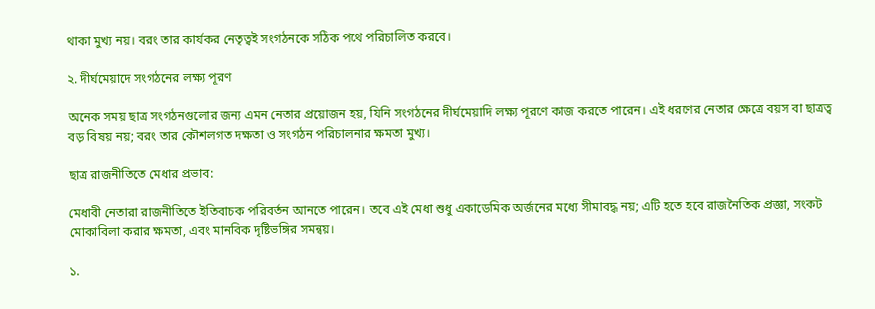থাকা মুখ্য নয়। বরং তার কার্যকর নেতৃত্বই সংগঠনকে সঠিক পথে পরিচালিত করবে।

২. দীর্ঘমেয়াদে সংগঠনের লক্ষ্য পূরণ

অনেক সময় ছাত্র সংগঠনগুলোর জন্য এমন নেতার প্রয়োজন হয়, যিনি সংগঠনের দীর্ঘমেয়াদি লক্ষ্য পূরণে কাজ করতে পারেন। এই ধরণের নেতার ক্ষেত্রে বয়স বা ছাত্রত্ব বড় বিষয় নয়; বরং তার কৌশলগত দক্ষতা ও সংগঠন পরিচালনার ক্ষমতা মুখ্য।

ছাত্র রাজনীতিতে মেধার প্রভাব:

মেধাবী নেতারা রাজনীতিতে ইতিবাচক পরিবর্তন আনতে পারেন। তবে এই মেধা শুধু একাডেমিক অর্জনের মধ্যে সীমাবদ্ধ নয়; এটি হতে হবে রাজনৈতিক প্রজ্ঞা, সংকট মোকাবিলা করার ক্ষমতা, এবং মানবিক দৃষ্টিভঙ্গির সমন্বয়।

১.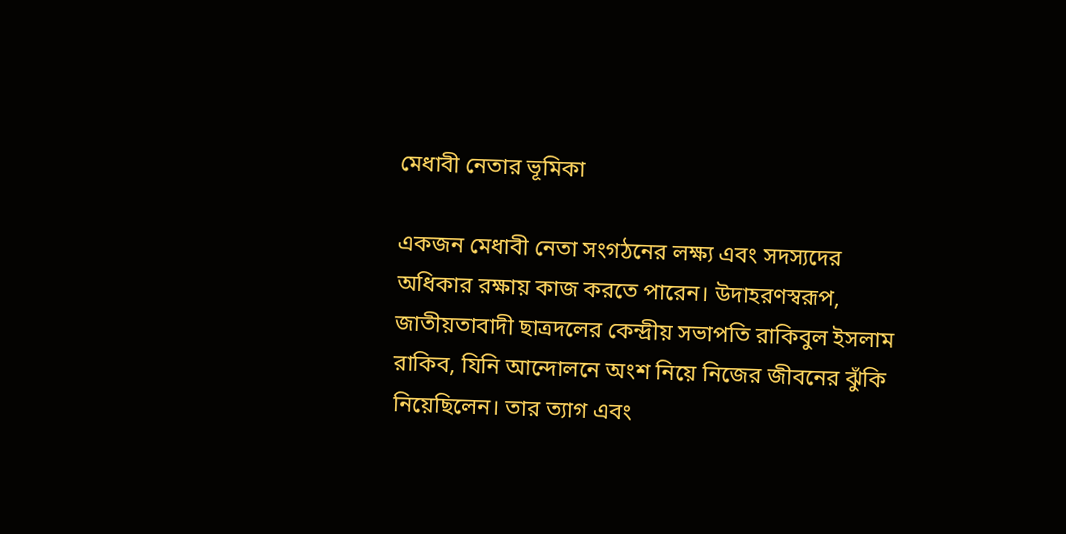মেধাবী নেতার ভূমিকা

একজন মেধাবী নেতা সংগঠনের লক্ষ্য এবং সদস্যদের অধিকার রক্ষায় কাজ করতে পারেন। উদাহরণস্বরূপ, জাতীয়তাবাদী ছাত্রদলের কেন্দ্রীয় সভাপতি রাকিবুল ইসলাম রাকিব, যিনি আন্দোলনে অংশ নিয়ে নিজের জীবনের ঝুঁকি নিয়েছিলেন। তার ত্যাগ এবং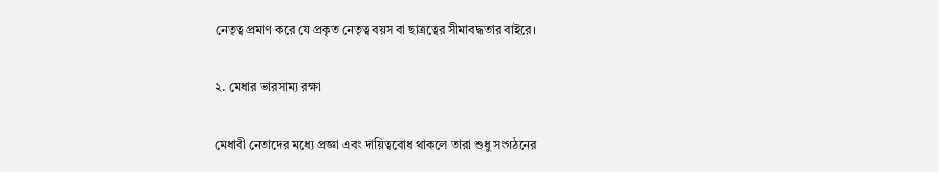নেতৃত্ব প্রমাণ করে যে প্রকৃত নেতৃত্ব বয়স বা ছাত্রত্বের সীমাবদ্ধতার বাইরে।

২. মেধার ভারসাম্য রক্ষা

মেধাবী নেতাদের মধ্যে প্রজ্ঞা এবং দায়িত্ববোধ থাকলে তারা শুধু সংগঠনের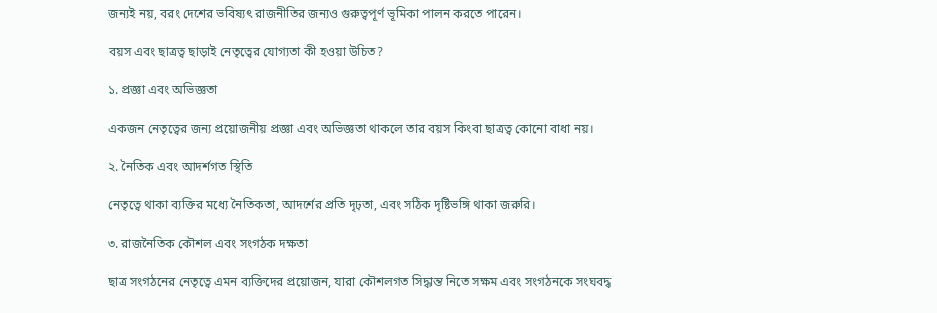জন্যই নয়, বরং দেশের ভবিষ্যৎ রাজনীতির জন্যও গুরুত্বপূর্ণ ভূমিকা পালন করতে পারেন।

বয়স এবং ছাত্রত্ব ছাড়াই নেতৃত্বের যোগ্যতা কী হওয়া উচিত?

১. প্রজ্ঞা এবং অভিজ্ঞতা

একজন নেতৃত্বের জন্য প্রয়োজনীয় প্রজ্ঞা এবং অভিজ্ঞতা থাকলে তার বয়স কিংবা ছাত্রত্ব কোনো বাধা নয়।

২. নৈতিক এবং আদর্শগত স্থিতি

নেতৃত্বে থাকা ব্যক্তির মধ্যে নৈতিকতা, আদর্শের প্রতি দৃঢ়তা, এবং সঠিক দৃষ্টিভঙ্গি থাকা জরুরি।

৩. রাজনৈতিক কৌশল এবং সংগঠক দক্ষতা

ছাত্র সংগঠনের নেতৃত্বে এমন ব্যক্তিদের প্রয়োজন, যারা কৌশলগত সিদ্ধান্ত নিতে সক্ষম এবং সংগঠনকে সংঘবদ্ধ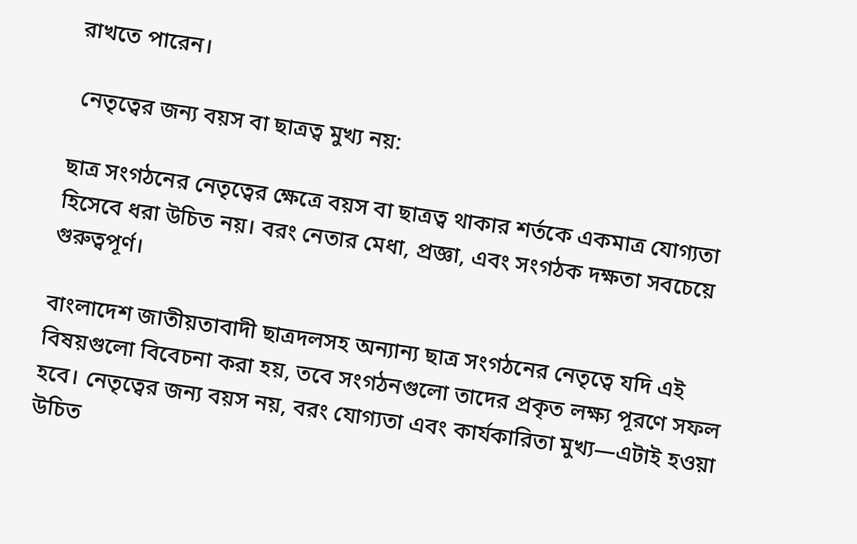রাখতে পারেন।

 নেতৃত্বের জন্য বয়স বা ছাত্রত্ব মুখ্য নয়:

ছাত্র সংগঠনের নেতৃত্বের ক্ষেত্রে বয়স বা ছাত্রত্ব থাকার শর্তকে একমাত্র যোগ্যতা হিসেবে ধরা উচিত নয়। বরং নেতার মেধা, প্রজ্ঞা, এবং সংগঠক দক্ষতা সবচেয়ে গুরুত্বপূর্ণ।

বাংলাদেশ জাতীয়তাবাদী ছাত্রদলসহ অন্যান্য ছাত্র সংগঠনের নেতৃত্বে যদি এই বিষয়গুলো বিবেচনা করা হয়, তবে সংগঠনগুলো তাদের প্রকৃত লক্ষ্য পূরণে সফল হবে। নেতৃত্বের জন্য বয়স নয়, বরং যোগ্যতা এবং কার্যকারিতা মুখ্য—এটাই হওয়া উচিত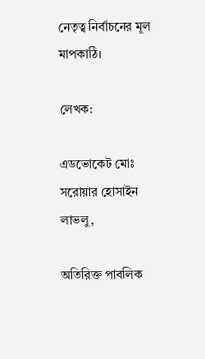নেতৃত্ব নির্বাচনের মূল মাপকাঠি।

লেখক:

এডভোকেট মোঃ সরোয়ার হোসাইন লাভলু,

অতিরিক্ত পাবলিক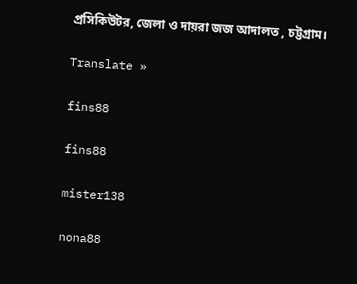প্রসিকিউটর, জেলা ও দায়রা জজ আদালত , চট্টগ্রাম।

Translate »

fins88

fins88

mister138

nona88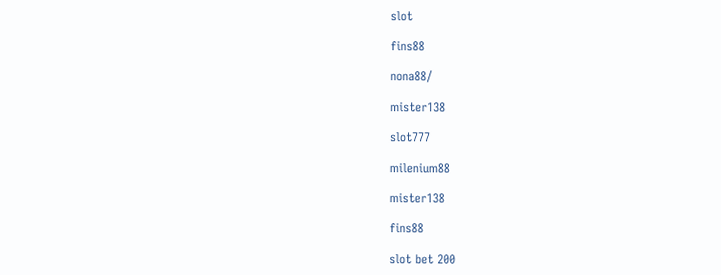slot

fins88

nona88/

mister138

slot777

milenium88

mister138

fins88

slot bet 200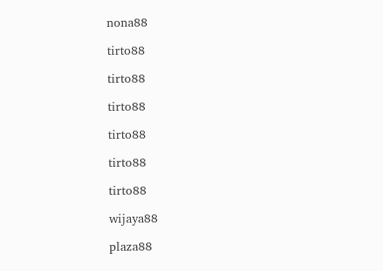nona88

tirto88

tirto88

tirto88

tirto88

tirto88

tirto88

wijaya88

plaza88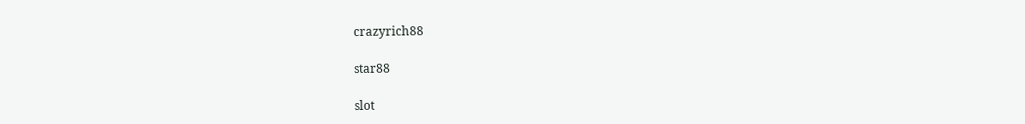crazyrich88

star88

slot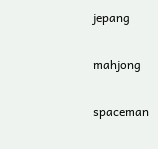jepang

mahjong

spaceman